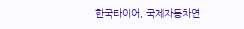한국타이어, 국제자동차연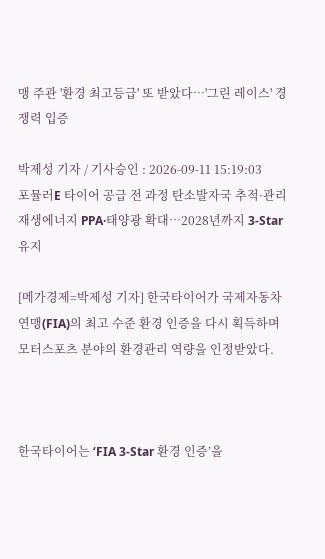맹 주관 '환경 최고등급' 또 받았다…'그린 레이스' 경쟁력 입증

박제성 기자 / 기사승인 : 2026-09-11 15:19:03
포뮬러E 타이어 공급 전 과정 탄소발자국 추적·관리
재생에너지 PPA·태양광 확대…2028년까지 3-Star 유지

[메가경제=박제성 기자] 한국타이어가 국제자동차연맹(FIA)의 최고 수준 환경 인증을 다시 획득하며 모터스포츠 분야의 환경관리 역량을 인정받았다.



한국타이어는 ‘FIA 3-Star 환경 인증’을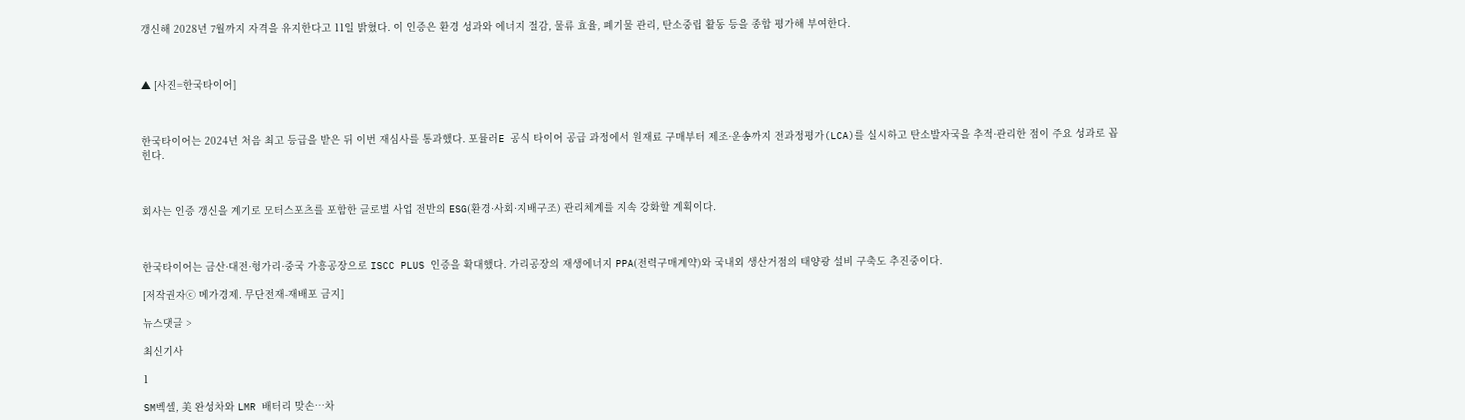갱신해 2028년 7월까지 자격을 유지한다고 11일 밝혔다. 이 인증은 환경 성과와 에너지 절감, 물류 효율, 폐기물 관리, 탄소중립 활동 등을 종합 평가해 부여한다.



▲ [사진=한국타이어]



한국타이어는 2024년 처음 최고 등급을 받은 뒤 이번 재심사를 통과했다. 포뮬러E 공식 타이어 공급 과정에서 원재료 구매부터 제조·운송까지 전과정평가(LCA)를 실시하고 탄소발자국을 추적·관리한 점이 주요 성과로 꼽힌다.



회사는 인증 갱신을 계기로 모터스포츠를 포함한 글로벌 사업 전반의 ESG(환경·사회·지배구조) 관리체계를 지속 강화할 계획이다.



한국타이어는 금산·대전·헝가리·중국 가흥공장으로 ISCC PLUS 인증을 확대했다. 가리공장의 재생에너지 PPA(전력구매계약)와 국내외 생산거점의 태양광 설비 구축도 추진중이다.

[저작권자ⓒ 메가경제. 무단전재-재배포 금지]

뉴스댓글 >

최신기사

1

SM벡셀, 美 완성차와 LMR 배터리 맞손…차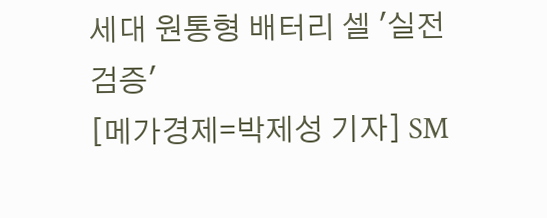세대 원통형 배터리 셀 '실전 검증'
[메가경제=박제성 기자] SM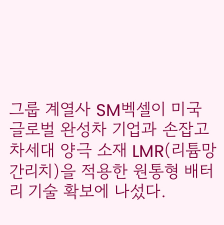그룹 계열사 SM벡셀이 미국 글로벌 완성차 기업과 손잡고 차세대 양극 소재 LMR(리튬망간리치)을 적용한 원통형 배터리 기술 확보에 나섰다.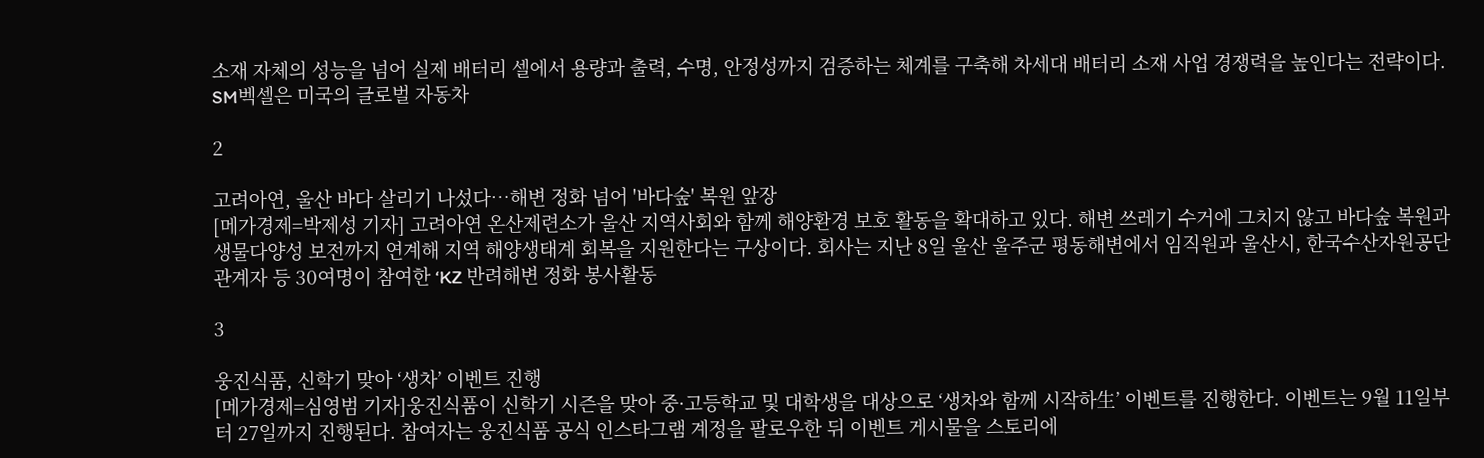소재 자체의 성능을 넘어 실제 배터리 셀에서 용량과 출력, 수명, 안정성까지 검증하는 체계를 구축해 차세대 배터리 소재 사업 경쟁력을 높인다는 전략이다. SM벡셀은 미국의 글로벌 자동차

2

고려아연, 울산 바다 살리기 나섰다…해변 정화 넘어 '바다숲' 복원 앞장
[메가경제=박제성 기자] 고려아연 온산제련소가 울산 지역사회와 함께 해양환경 보호 활동을 확대하고 있다. 해변 쓰레기 수거에 그치지 않고 바다숲 복원과 생물다양성 보전까지 연계해 지역 해양생태계 회복을 지원한다는 구상이다. 회사는 지난 8일 울산 울주군 평동해변에서 임직원과 울산시, 한국수산자원공단 관계자 등 30여명이 참여한 ‘KZ 반려해변 정화 봉사활동

3

웅진식품, 신학기 맞아 ‘생차’ 이벤트 진행
[메가경제=심영범 기자]웅진식품이 신학기 시즌을 맞아 중·고등학교 및 대학생을 대상으로 ‘생차와 함께 시작하生’ 이벤트를 진행한다. 이벤트는 9월 11일부터 27일까지 진행된다. 참여자는 웅진식품 공식 인스타그램 계정을 팔로우한 뒤 이벤트 게시물을 스토리에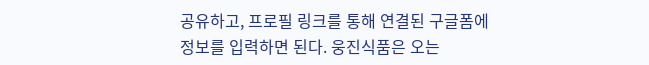공유하고, 프로필 링크를 통해 연결된 구글폼에 정보를 입력하면 된다. 웅진식품은 오는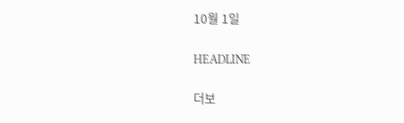10월 1일

HEADLINE

더보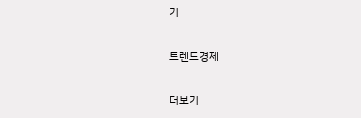기

트렌드경제

더보기